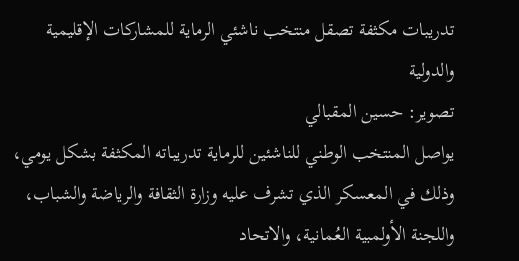تدريبات مكثفة تصقل منتخب ناشئي الرماية للمشاركات الإقليمية والدولية
تصوير: حسين المقبالي
يواصل المنتخب الوطني للناشئين للرماية تدريباته المكثفة بشكل يومي، وذلك في المعسكر الذي تشرف عليه وزارة الثقافة والرياضة والشباب، واللجنة الأولمبية العُمانية، والاتحاد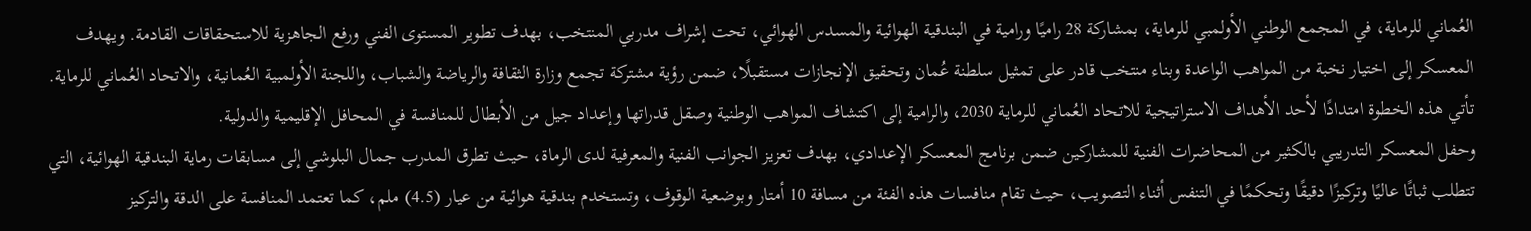العُماني للرماية، في المجمع الوطني الأولمبي للرماية، بمشاركة 28 راميًا ورامية في البندقية الهوائية والمسدس الهوائي، تحت إشراف مدربي المنتخب، بهدف تطوير المستوى الفني ورفع الجاهزية للاستحقاقات القادمة. ويهدف المعسكر إلى اختيار نخبة من المواهب الواعدة وبناء منتخب قادر على تمثيل سلطنة عُمان وتحقيق الإنجازات مستقبلًا، ضمن رؤية مشتركة تجمع وزارة الثقافة والرياضة والشباب، واللجنة الأولمبية العُمانية، والاتحاد العُماني للرماية.
تأتي هذه الخطوة امتدادًا لأحد الأهداف الاستراتيجية للاتحاد العُماني للرماية 2030، والرامية إلى اكتشاف المواهب الوطنية وصقل قدراتها وإعداد جيل من الأبطال للمنافسة في المحافل الإقليمية والدولية.
وحفل المعسكر التدريبي بالكثير من المحاضرات الفنية للمشاركين ضمن برنامج المعسكر الإعدادي، بهدف تعزيز الجوانب الفنية والمعرفية لدى الرماة، حيث تطرق المدرب جمال البلوشي إلى مسابقات رماية البندقية الهوائية، التي تتطلب ثباتًا عاليًا وتركيزًا دقيقًا وتحكمًا في التنفس أثناء التصويب، حيث تقام منافسات هذه الفئة من مسافة 10 أمتار وبوضعية الوقوف، وتستخدم بندقية هوائية من عيار (4.5) ملم، كما تعتمد المنافسة على الدقة والتركيز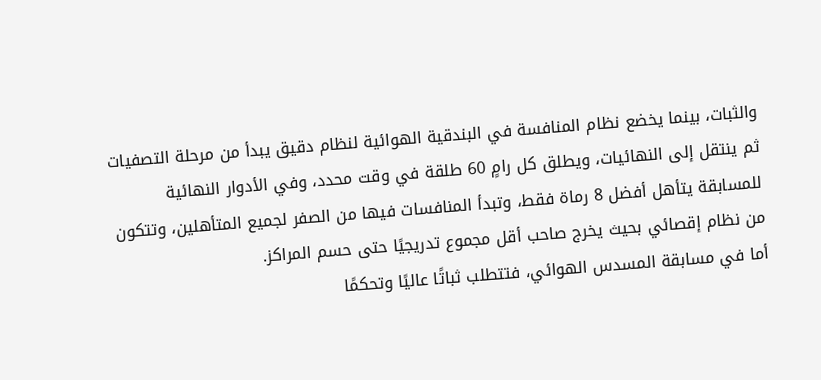والثبات، بينما يخضع نظام المنافسة في البندقية الهوائية لنظام دقيق يبدأ من مرحلة التصفيات ثم ينتقل إلى النهائيات، ويطلق كل رامٍ 60 طلقة في وقت محدد، وفي الأدوار النهائية للمسابقة يتأهل أفضل 8 رماة فقط، وتبدأ المنافسات فيها من الصفر لجميع المتأهلين، وتتكون من نظام إقصائي بحيث يخرج صاحب أقل مجموع تدريجيًا حتى حسم المراكز.
أما في مسابقة المسدس الهوائي، فتتطلب ثباتًا عاليًا وتحكمًا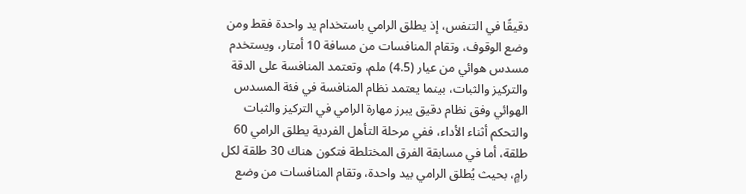دقيقًا في التنفس، إذ يطلق الرامي باستخدام يد واحدة فقط ومن وضع الوقوف، وتقام المنافسات من مسافة 10 أمتار، ويستخدم مسدس هوائي من عيار (4.5) ملم، وتعتمد المنافسة على الدقة والتركيز والثبات، بينما يعتمد نظام المنافسة في فئة المسدس الهوائي وفق نظام دقيق يبرز مهارة الرامي في التركيز والثبات والتحكم أثناء الأداء، ففي مرحلة التأهل الفردية يطلق الرامي 60 طلقة، أما في مسابقة الفرق المختلطة فتكون هناك 30 طلقة لكل رامٍ، بحيث يُطلق الرامي بيد واحدة، وتقام المنافسات من وضع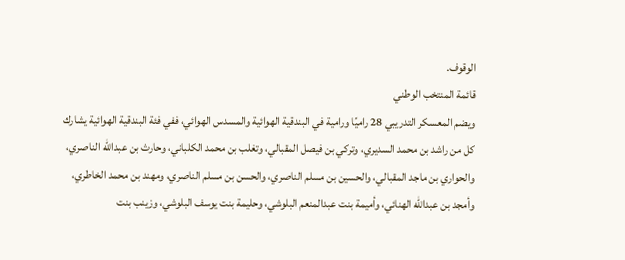الوقوف.
قائمة المنتخب الوطني
ويضم المعسكر التدريبي 28 راميًا ورامية في البندقية الهوائية والمسدس الهوائي، ففي فئة البندقية الهوائية يشارك كل من راشد بن محمد السديري، وتركي بن فيصل المقبالي، وتغلب بن محمد الكلباني، وحارث بن عبدالله الناصري، والحواري بن ماجد المقبالي، والحسين بن مسلم الناصري، والحسن بن مسلم الناصري، ومهند بن محمد الخاطري، وأمجد بن عبدالله الهنائي، وأميمة بنت عبدالمنعم البلوشي، وحليمة بنت يوسف البلوشي، وزينب بنت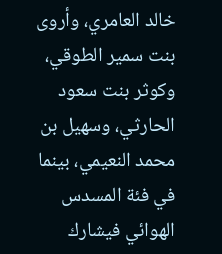خالد العامري، وأروى بنت سمير الطوقي، وكوثر بنت سعود الحارثي، وسهيل بن محمد النعيمي، بينما في فئة المسدس الهوائي فيشارك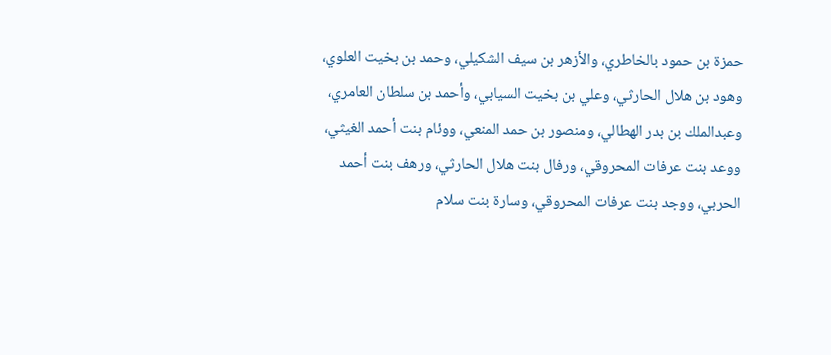حمزة بن حمود بالخاطري، والأزهر بن سيف الشكيلي، وحمد بن بخيت العلوي، وهود بن هلال الحارثي، وعلي بن بخيت السيابي، وأحمد بن سلطان العامري، وعبدالملك بن بدر الهطالي، ومنصور بن حمد المنعي، ووئام بنت أحمد الغيثي، ووعد بنت عرفات المحروقي، ورفال بنت هلال الحارثي، ورهف بنت أحمد الحربي، ووجد بنت عرفات المحروقي، وسارة بنت سلام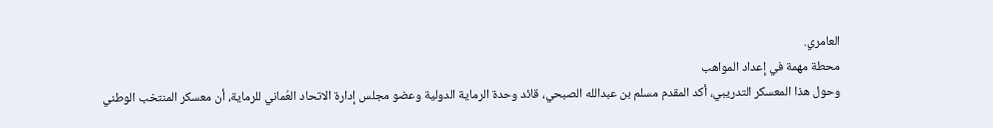العامري.
محطة مهمة في إعداد المواهب
وحول هذا المعسكر التدريبي، أكد المقدم مسلم بن عبدالله الصبحي، قائد وحدة الرماية الدولية وعضو مجلس إدارة الاتحاد العُماني للرماية، أن معسكر المنتخب الوطني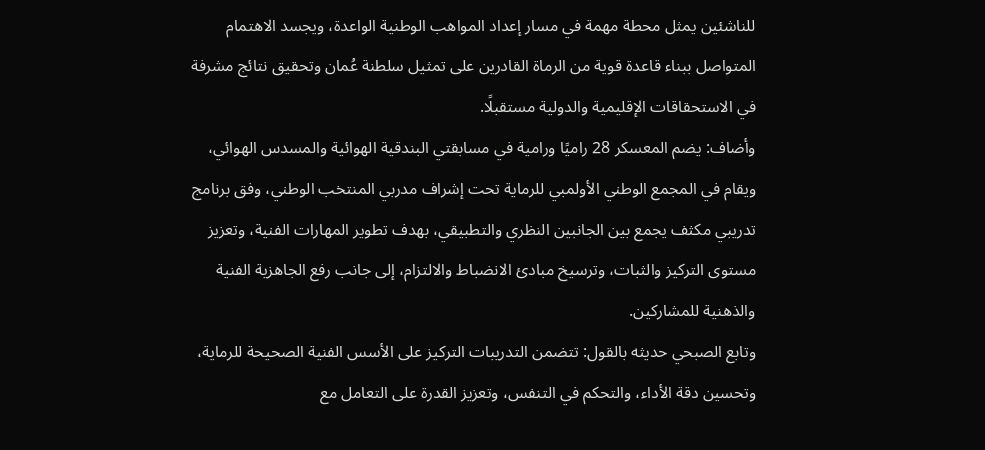للناشئين يمثل محطة مهمة في مسار إعداد المواهب الوطنية الواعدة، ويجسد الاهتمام المتواصل ببناء قاعدة قوية من الرماة القادرين على تمثيل سلطنة عُمان وتحقيق نتائج مشرفة في الاستحقاقات الإقليمية والدولية مستقبلًا.
وأضاف: يضم المعسكر 28 راميًا ورامية في مسابقتي البندقية الهوائية والمسدس الهوائي، ويقام في المجمع الوطني الأولمبي للرماية تحت إشراف مدربي المنتخب الوطني، وفق برنامج تدريبي مكثف يجمع بين الجانبين النظري والتطبيقي، بهدف تطوير المهارات الفنية، وتعزيز مستوى التركيز والثبات، وترسيخ مبادئ الانضباط والالتزام، إلى جانب رفع الجاهزية الفنية والذهنية للمشاركين.
وتابع الصبحي حديثه بالقول: تتضمن التدريبات التركيز على الأسس الفنية الصحيحة للرماية، وتحسين دقة الأداء، والتحكم في التنفس، وتعزيز القدرة على التعامل مع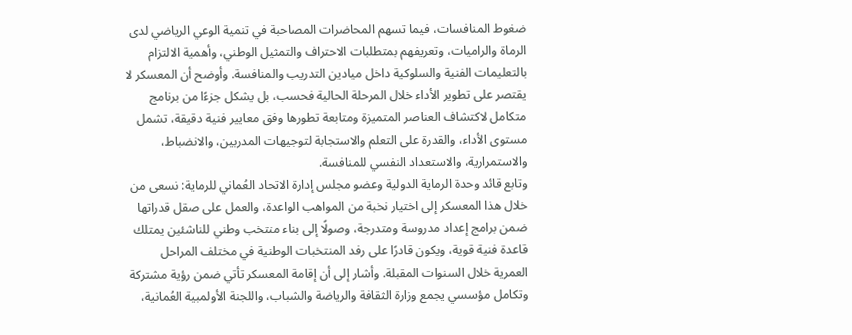ضغوط المنافسات، فيما تسهم المحاضرات المصاحبة في تنمية الوعي الرياضي لدى الرماة والراميات، وتعريفهم بمتطلبات الاحتراف والتمثيل الوطني، وأهمية الالتزام بالتعليمات الفنية والسلوكية داخل ميادين التدريب والمنافسة. وأوضح أن المعسكر لا يقتصر على تطوير الأداء خلال المرحلة الحالية فحسب، بل يشكل جزءًا من برنامج متكامل لاكتشاف العناصر المتميزة ومتابعة تطورها وفق معايير فنية دقيقة، تشمل مستوى الأداء، والقدرة على التعلم والاستجابة لتوجيهات المدربين، والانضباط، والاستمرارية، والاستعداد النفسي للمنافسة.
وتابع قائد وحدة الرماية الدولية وعضو مجلس إدارة الاتحاد العُماني للرماية: نسعى من خلال هذا المعسكر إلى اختيار نخبة من المواهب الواعدة، والعمل على صقل قدراتها ضمن برامج إعداد مدروسة ومتدرجة، وصولًا إلى بناء منتخب وطني للناشئين يمتلك قاعدة فنية قوية، ويكون قادرًا على رفد المنتخبات الوطنية في مختلف المراحل العمرية خلال السنوات المقبلة. وأشار إلى أن إقامة المعسكر تأتي ضمن رؤية مشتركة وتكامل مؤسسي يجمع وزارة الثقافة والرياضة والشباب، واللجنة الأولمبية العُمانية،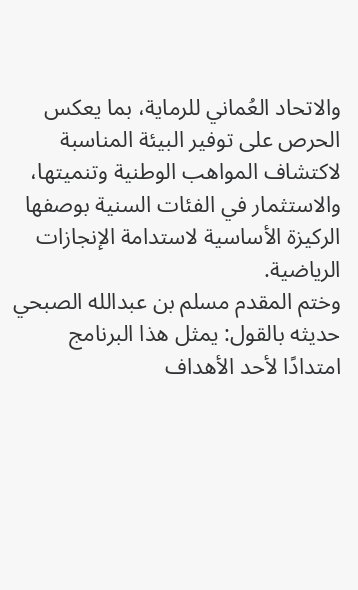والاتحاد العُماني للرماية، بما يعكس الحرص على توفير البيئة المناسبة لاكتشاف المواهب الوطنية وتنميتها، والاستثمار في الفئات السنية بوصفها الركيزة الأساسية لاستدامة الإنجازات الرياضية.
وختم المقدم مسلم بن عبدالله الصبحي حديثه بالقول: يمثل هذا البرنامج امتدادًا لأحد الأهداف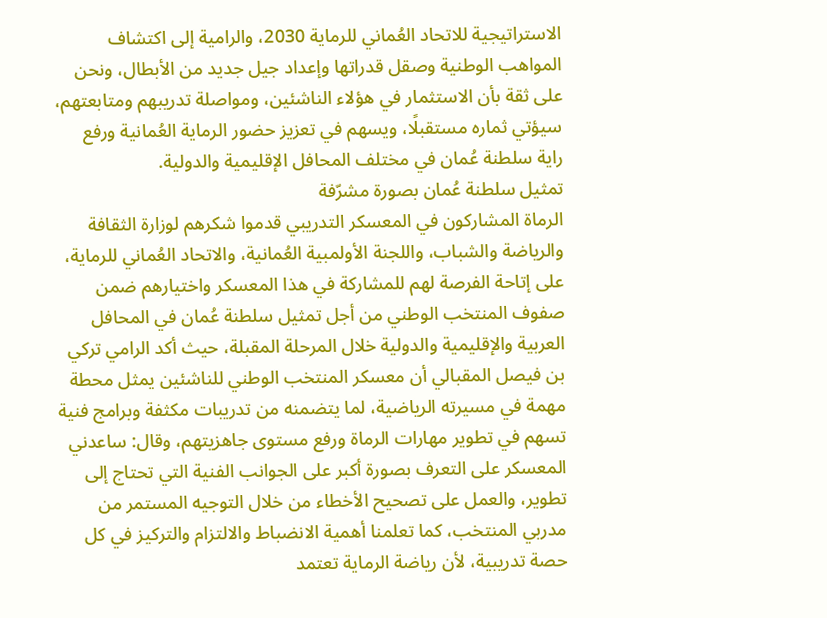الاستراتيجية للاتحاد العُماني للرماية 2030، والرامية إلى اكتشاف المواهب الوطنية وصقل قدراتها وإعداد جيل جديد من الأبطال، ونحن على ثقة بأن الاستثمار في هؤلاء الناشئين، ومواصلة تدريبهم ومتابعتهم، سيؤتي ثماره مستقبلًا، ويسهم في تعزيز حضور الرماية العُمانية ورفع راية سلطنة عُمان في مختلف المحافل الإقليمية والدولية.
تمثيل سلطنة عُمان بصورة مشرّفة
الرماة المشاركون في المعسكر التدريبي قدموا شكرهم لوزارة الثقافة والرياضة والشباب، واللجنة الأولمبية العُمانية، والاتحاد العُماني للرماية، على إتاحة الفرصة لهم للمشاركة في هذا المعسكر واختيارهم ضمن صفوف المنتخب الوطني من أجل تمثيل سلطنة عُمان في المحافل العربية والإقليمية والدولية خلال المرحلة المقبلة، حيث أكد الرامي تركي بن فيصل المقبالي أن معسكر المنتخب الوطني للناشئين يمثل محطة مهمة في مسيرته الرياضية، لما يتضمنه من تدريبات مكثفة وبرامج فنية تسهم في تطوير مهارات الرماة ورفع مستوى جاهزيتهم، وقال: ساعدني المعسكر على التعرف بصورة أكبر على الجوانب الفنية التي تحتاج إلى تطوير، والعمل على تصحيح الأخطاء من خلال التوجيه المستمر من مدربي المنتخب، كما تعلمنا أهمية الانضباط والالتزام والتركيز في كل حصة تدريبية، لأن رياضة الرماية تعتمد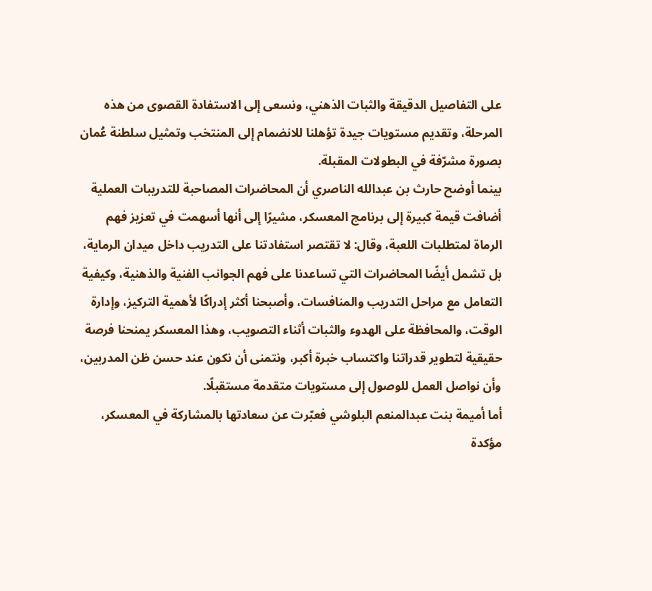على التفاصيل الدقيقة والثبات الذهني، ونسعى إلى الاستفادة القصوى من هذه المرحلة، وتقديم مستويات جيدة تؤهلنا للانضمام إلى المنتخب وتمثيل سلطنة عُمان بصورة مشرّفة في البطولات المقبلة.
بينما أوضح حارث بن عبدالله الناصري أن المحاضرات المصاحبة للتدريبات العملية أضافت قيمة كبيرة إلى برنامج المعسكر، مشيرًا إلى أنها أسهمت في تعزيز فهم الرماة لمتطلبات اللعبة، وقال: لا تقتصر استفادتنا على التدريب داخل ميدان الرماية، بل تشمل أيضًا المحاضرات التي تساعدنا على فهم الجوانب الفنية والذهنية، وكيفية التعامل مع مراحل التدريب والمنافسات، وأصبحنا أكثر إدراكًا لأهمية التركيز، وإدارة الوقت، والمحافظة على الهدوء والثبات أثناء التصويب، وهذا المعسكر يمنحنا فرصة حقيقية لتطوير قدراتنا واكتساب خبرة أكبر، ونتمنى أن نكون عند حسن ظن المدربين، وأن نواصل العمل للوصول إلى مستويات متقدمة مستقبلًا.
أما أميمة بنت عبدالمنعم البلوشي فعبّرت عن سعادتها بالمشاركة في المعسكر، مؤكدة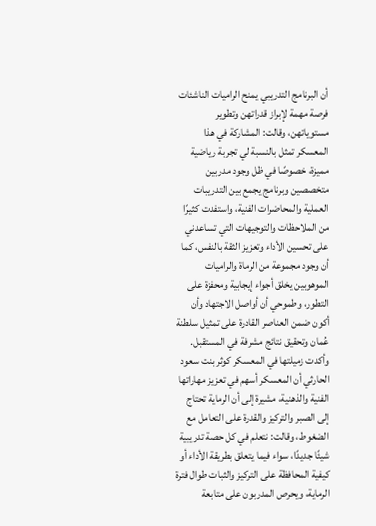أن البرنامج التدريبي يمنح الراميات الناشئات فرصة مهمة لإبراز قدراتهن وتطوير مستوياتهن، وقالت: المشاركة في هذا المعسكر تمثل بالنسبة لي تجربة رياضية مميزة، خصوصًا في ظل وجود مدربين متخصصين وبرنامج يجمع بين التدريبات العملية والمحاضرات الفنية، واستفدت كثيرًا من الملاحظات والتوجيهات التي تساعدني على تحسين الأداء وتعزيز الثقة بالنفس، كما أن وجود مجموعة من الرماة والراميات الموهوبين يخلق أجواء إيجابية ومحفزة على التطور، وطموحي أن أواصل الاجتهاد وأن أكون ضمن العناصر القادرة على تمثيل سلطنة عُمان وتحقيق نتائج مشرفة في المستقبل.
وأكدت زميلتها في المعسكر كوثر بنت سعود الحارثي أن المعسكر أسهم في تعزيز مهاراتها الفنية والذهنية، مشيرة إلى أن الرماية تحتاج إلى الصبر والتركيز والقدرة على التعامل مع الضغوط، وقالت: نتعلم في كل حصة تدريبية شيئًا جديدًا، سواء فيما يتعلق بطريقة الأداء أو كيفية المحافظة على التركيز والثبات طوال فترة الرماية، ويحرص المدربون على متابعة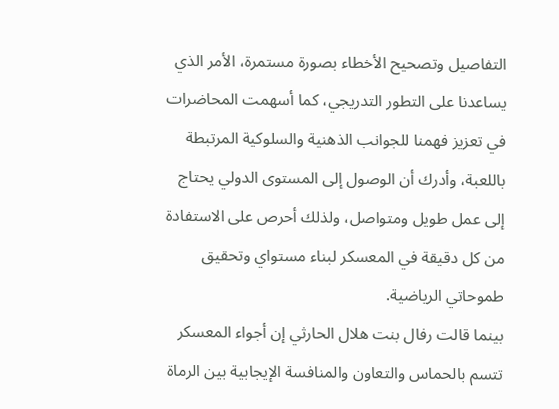التفاصيل وتصحيح الأخطاء بصورة مستمرة، الأمر الذي يساعدنا على التطور التدريجي، كما أسهمت المحاضرات في تعزيز فهمنا للجوانب الذهنية والسلوكية المرتبطة باللعبة، وأدرك أن الوصول إلى المستوى الدولي يحتاج إلى عمل طويل ومتواصل، ولذلك أحرص على الاستفادة من كل دقيقة في المعسكر لبناء مستواي وتحقيق طموحاتي الرياضية.
بينما قالت رفال بنت هلال الحارثي إن أجواء المعسكر تتسم بالحماس والتعاون والمنافسة الإيجابية بين الرماة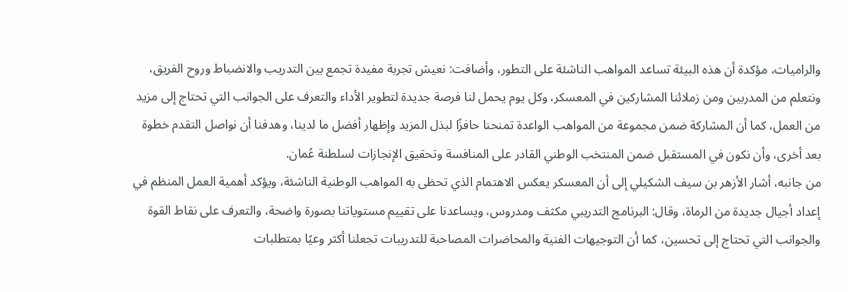والراميات، مؤكدة أن هذه البيئة تساعد المواهب الناشئة على التطور، وأضافت: نعيش تجربة مفيدة تجمع بين التدريب والانضباط وروح الفريق، ونتعلم من المدربين ومن زملائنا المشاركين في المعسكر، وكل يوم يحمل لنا فرصة جديدة لتطوير الأداء والتعرف على الجوانب التي تحتاج إلى مزيد من العمل، كما أن المشاركة ضمن مجموعة من المواهب الواعدة تمنحنا حافزًا لبذل المزيد وإظهار أفضل ما لدينا، وهدفنا أن نواصل التقدم خطوة بعد أخرى، وأن نكون في المستقبل ضمن المنتخب الوطني القادر على المنافسة وتحقيق الإنجازات لسلطنة عُمان.
من جانبه، أشار الأزهر بن سيف الشكيلي إلى أن المعسكر يعكس الاهتمام الذي تحظى به المواهب الوطنية الناشئة، ويؤكد أهمية العمل المنظم في إعداد أجيال جديدة من الرماة، وقال: البرنامج التدريبي مكثف ومدروس، ويساعدنا على تقييم مستوياتنا بصورة واضحة، والتعرف على نقاط القوة والجوانب التي تحتاج إلى تحسين، كما أن التوجيهات الفنية والمحاضرات المصاحبة للتدريبات تجعلنا أكثر وعيًا بمتطلبات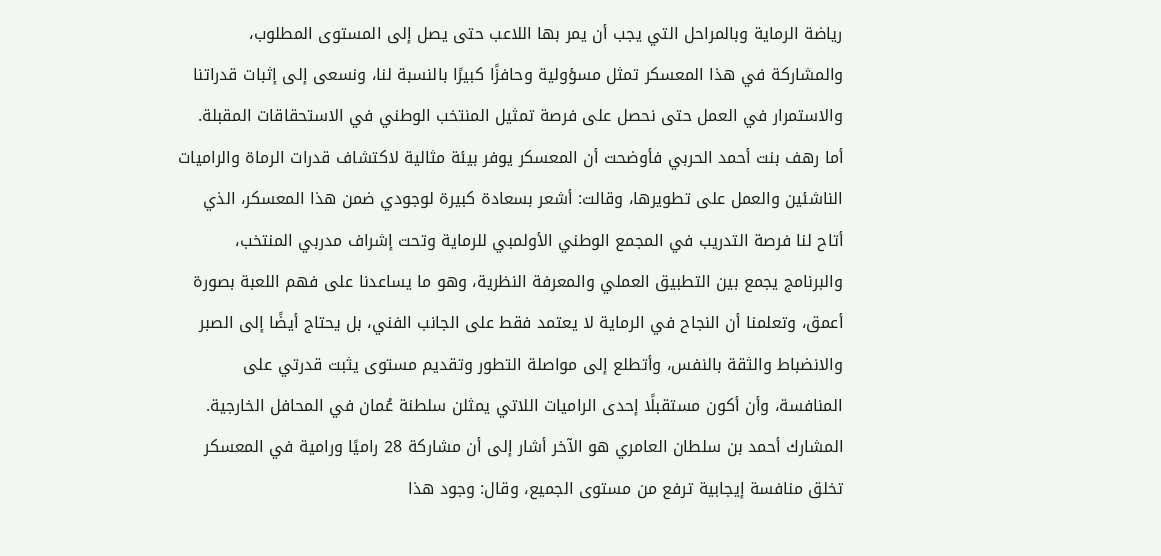رياضة الرماية وبالمراحل التي يجب أن يمر بها اللاعب حتى يصل إلى المستوى المطلوب، والمشاركة في هذا المعسكر تمثل مسؤولية وحافزًا كبيرًا بالنسبة لنا، ونسعى إلى إثبات قدراتنا والاستمرار في العمل حتى نحصل على فرصة تمثيل المنتخب الوطني في الاستحقاقات المقبلة.
أما رهف بنت أحمد الحربي فأوضحت أن المعسكر يوفر بيئة مثالية لاكتشاف قدرات الرماة والراميات الناشئين والعمل على تطويرها، وقالت: أشعر بسعادة كبيرة لوجودي ضمن هذا المعسكر، الذي أتاح لنا فرصة التدريب في المجمع الوطني الأولمبي للرماية وتحت إشراف مدربي المنتخب، والبرنامج يجمع بين التطبيق العملي والمعرفة النظرية، وهو ما يساعدنا على فهم اللعبة بصورة أعمق، وتعلمنا أن النجاح في الرماية لا يعتمد فقط على الجانب الفني، بل يحتاج أيضًا إلى الصبر والانضباط والثقة بالنفس، وأتطلع إلى مواصلة التطور وتقديم مستوى يثبت قدرتي على المنافسة، وأن أكون مستقبلًا إحدى الراميات اللاتي يمثلن سلطنة عُمان في المحافل الخارجية.
المشارك أحمد بن سلطان العامري هو الآخر أشار إلى أن مشاركة 28 راميًا ورامية في المعسكر تخلق منافسة إيجابية ترفع من مستوى الجميع، وقال: وجود هذا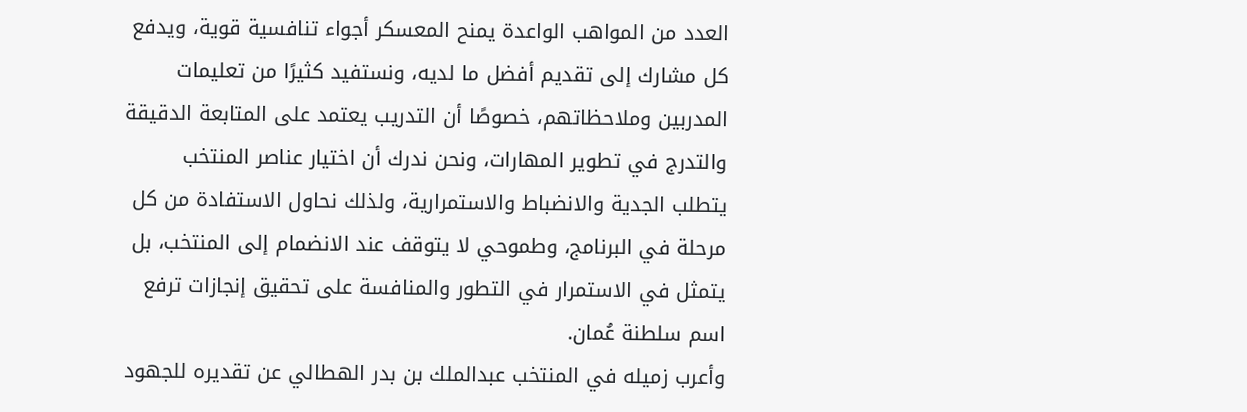العدد من المواهب الواعدة يمنح المعسكر أجواء تنافسية قوية، ويدفع كل مشارك إلى تقديم أفضل ما لديه، ونستفيد كثيرًا من تعليمات المدربين وملاحظاتهم، خصوصًا أن التدريب يعتمد على المتابعة الدقيقة والتدرج في تطوير المهارات، ونحن ندرك أن اختيار عناصر المنتخب يتطلب الجدية والانضباط والاستمرارية، ولذلك نحاول الاستفادة من كل مرحلة في البرنامج، وطموحي لا يتوقف عند الانضمام إلى المنتخب، بل يتمثل في الاستمرار في التطور والمنافسة على تحقيق إنجازات ترفع اسم سلطنة عُمان.
وأعرب زميله في المنتخب عبدالملك بن بدر الهطالي عن تقديره للجهود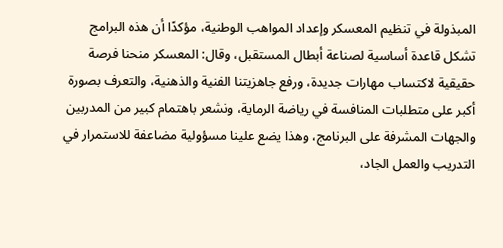المبذولة في تنظيم المعسكر وإعداد المواهب الوطنية، مؤكدًا أن هذه البرامج تشكل قاعدة أساسية لصناعة أبطال المستقبل، وقال: المعسكر منحنا فرصة حقيقية لاكتساب مهارات جديدة، ورفع جاهزيتنا الفنية والذهنية، والتعرف بصورة أكبر على متطلبات المنافسة في رياضة الرماية، ونشعر باهتمام كبير من المدربين والجهات المشرفة على البرنامج، وهذا يضع علينا مسؤولية مضاعفة للاستمرار في التدريب والعمل الجاد،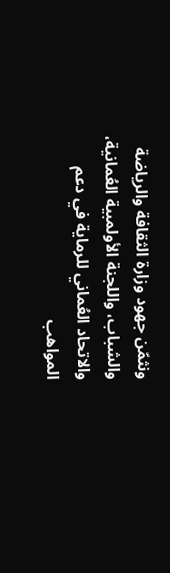ونثمّن جهود وزارة الثقافة والرياضة والشباب، واللجنة الأولمبية العُمانية، والاتحاد العُماني للرماية في دعم المواهب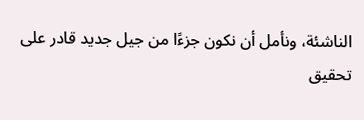الناشئة، ونأمل أن نكون جزءًا من جيل جديد قادر على تحقيق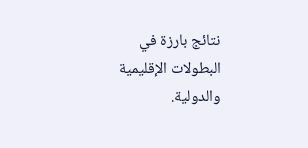نتائج بارزة في البطولات الإقليمية والدولية.